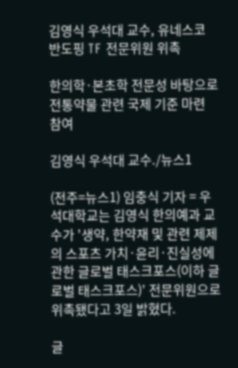김영식 우석대 교수, 유네스코 반도핑 TF 전문위원 위촉

한의학·본초학 전문성 바탕으로 전통약물 관련 국제 기준 마련 참여

김영식 우석대 교수./뉴스1

(전주=뉴스1) 임충식 기자 = 우석대학교는 김영식 한의예과 교수가 '생약, 한약재 및 관련 제제의 스포츠 가치·윤리·진실성에 관한 글로벌 태스크포스(이하 글로벌 태스크포스)' 전문위원으로 위촉됐다고 3일 밝혔다.

글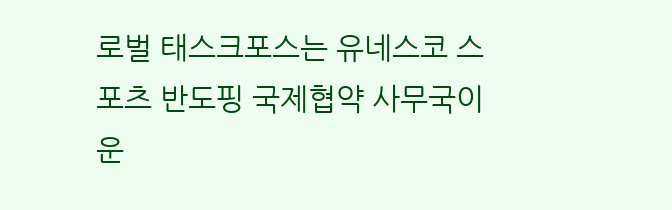로벌 태스크포스는 유네스코 스포츠 반도핑 국제협약 사무국이 운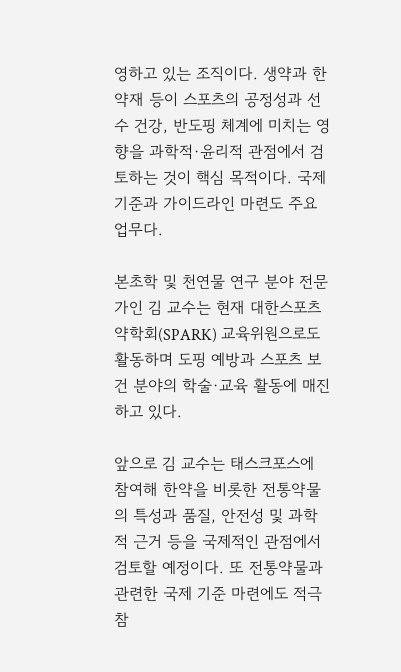영하고 있는 조직이다. 생약과 한약재 등이 스포츠의 공정성과 선수 건강, 반도핑 체계에 미치는 영향을 과학적·윤리적 관점에서 검토하는 것이 핵심 목적이다. 국제 기준과 가이드라인 마련도 주요 업무다.

본초학 및 천연물 연구 분야 전문가인 김 교수는 현재 대한스포츠약학회(SPARK) 교육위원으로도 활동하며 도핑 예방과 스포츠 보건 분야의 학술·교육 활동에 매진하고 있다.

앞으로 김 교수는 태스크포스에 참여해 한약을 비롯한 전통약물의 특성과 품질, 안전성 및 과학적 근거 등을 국제적인 관점에서 검토할 예정이다. 또 전통약물과 관련한 국제 기준 마련에도 적극 참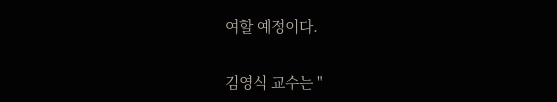여할 예정이다.

김영식 교수는 "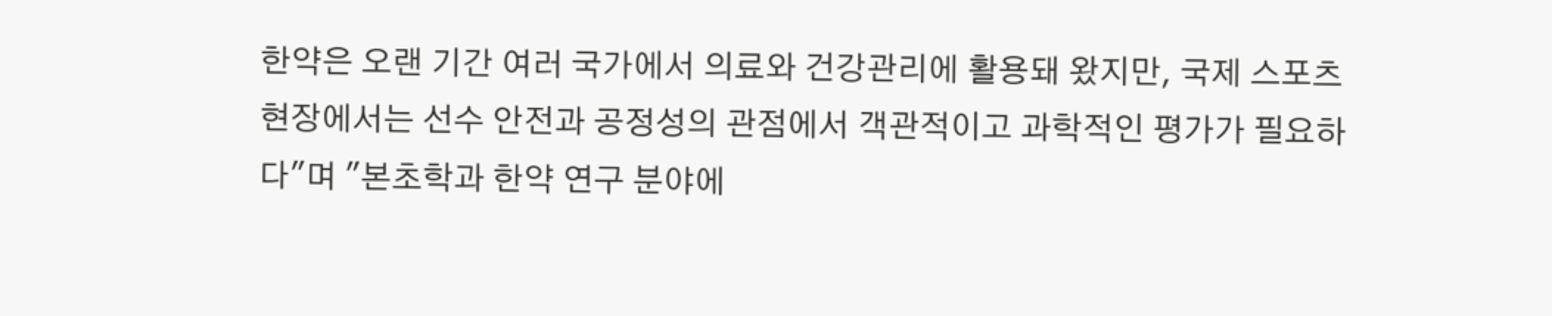한약은 오랜 기간 여러 국가에서 의료와 건강관리에 활용돼 왔지만, 국제 스포츠 현장에서는 선수 안전과 공정성의 관점에서 객관적이고 과학적인 평가가 필요하다"며 "본초학과 한약 연구 분야에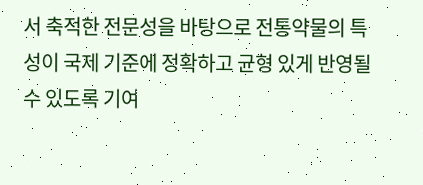서 축적한 전문성을 바탕으로 전통약물의 특성이 국제 기준에 정확하고 균형 있게 반영될 수 있도록 기여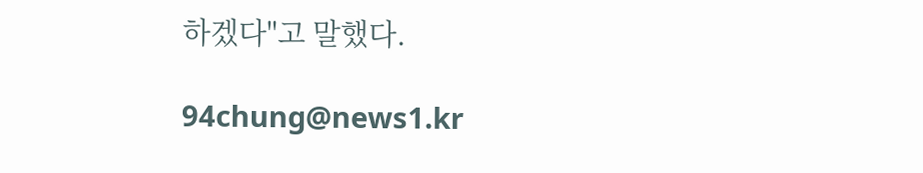하겠다"고 말했다.

94chung@news1.kr